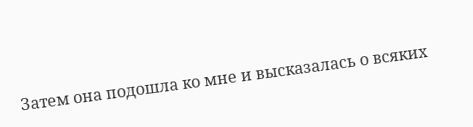Затем она подошла ко мне и высказалась о всяких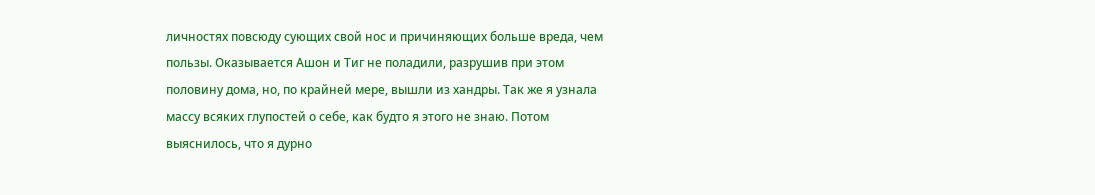личностях повсюду сующих свой нос и причиняющих больше вреда, чем пользы. Оказывается Ашон и Тиг не поладили, разрушив при этом половину дома, но, по крайней мере, вышли из хандры. Так же я узнала массу всяких глупостей о себе, как будто я этого не знаю. Потом выяснилось, что я дурно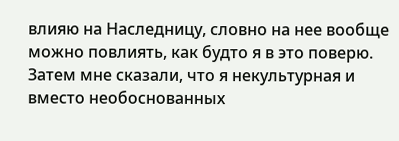влияю на Наследницу, словно на нее вообще можно повлиять, как будто я в это поверю. Затем мне сказали, что я некультурная и вместо необоснованных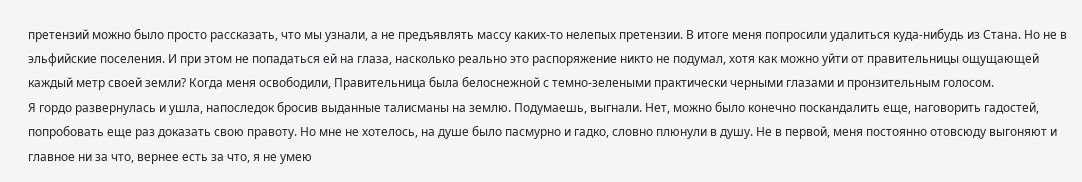претензий можно было просто рассказать, что мы узнали, а не предъявлять массу каких-то нелепых претензии. В итоге меня попросили удалиться куда-нибудь из Стана. Но не в эльфийские поселения. И при этом не попадаться ей на глаза, насколько реально это распоряжение никто не подумал, хотя как можно уйти от правительницы ощущающей каждый метр своей земли? Когда меня освободили, Правительница была белоснежной с темно-зелеными практически черными глазами и пронзительным голосом.
Я гордо развернулась и ушла, напоследок бросив выданные талисманы на землю. Подумаешь, выгнали. Нет, можно было конечно поскандалить еще, наговорить гадостей, попробовать еще раз доказать свою правоту. Но мне не хотелось, на душе было пасмурно и гадко, словно плюнули в душу. Не в первой, меня постоянно отовсюду выгоняют и главное ни за что, вернее есть за что, я не умею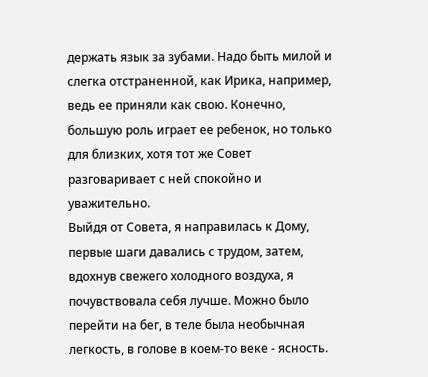держать язык за зубами. Надо быть милой и слегка отстраненной, как Ирика, например, ведь ее приняли как свою. Конечно, большую роль играет ее ребенок, но только для близких, хотя тот же Совет разговаривает с ней спокойно и уважительно.
Выйдя от Совета, я направилась к Дому, первые шаги давались с трудом, затем, вдохнув свежего холодного воздуха, я почувствовала себя лучше. Можно было перейти на бег, в теле была необычная легкость, в голове в коем-то веке - ясность.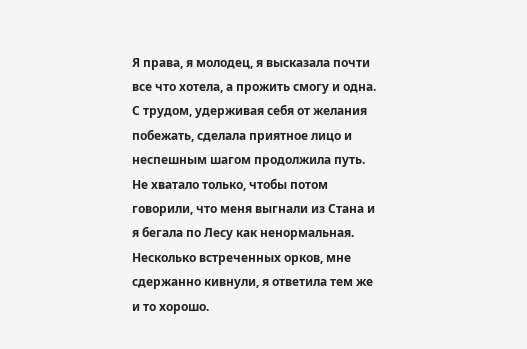Я права, я молодец, я высказала почти все что хотела, а прожить смогу и одна. С трудом, удерживая себя от желания побежать, сделала приятное лицо и неспешным шагом продолжила путь. Не хватало только, чтобы потом говорили, что меня выгнали из Стана и я бегала по Лесу как ненормальная. Несколько встреченных орков, мне сдержанно кивнули, я ответила тем же и то хорошо.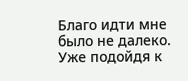Благо идти мне было не далеко. Уже подойдя к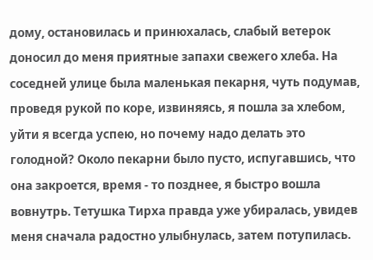дому, остановилась и принюхалась, слабый ветерок доносил до меня приятные запахи свежего хлеба. На соседней улице была маленькая пекарня, чуть подумав, проведя рукой по коре, извиняясь, я пошла за хлебом, уйти я всегда успею, но почему надо делать это голодной? Около пекарни было пусто, испугавшись, что она закроется, время - то позднее, я быстро вошла вовнутрь. Тетушка Тирха правда уже убиралась, увидев меня сначала радостно улыбнулась, затем потупилась.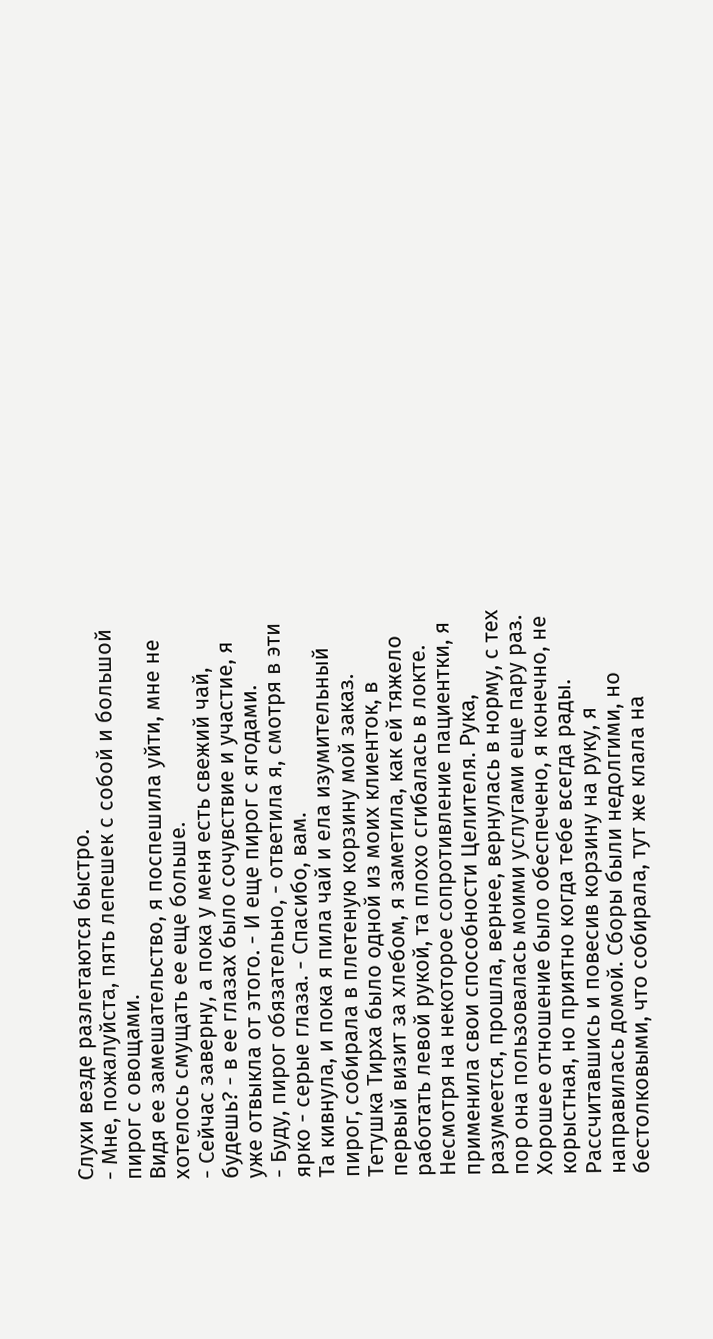Слухи везде разлетаются быстро.
- Мне, пожалуйста, пять лепешек с собой и большой пирог с овощами.
Видя ее замешательство, я поспешила уйти, мне не хотелось смущать ее еще больше.
- Сейчас заверну, а пока у меня есть свежий чай, будешь? - в ее глазах было сочувствие и участие, я уже отвыкла от этого. - И еще пирог с ягодами.
- Буду, пирог обязательно, - ответила я, смотря в эти ярко - серые глаза. - Спасибо, вам.
Та кивнула, и пока я пила чай и ела изумительный пирог, собирала в плетеную корзину мой заказ. Тетушка Тирха было одной из моих клиенток, в первый визит за хлебом, я заметила, как ей тяжело работать левой рукой, та плохо сгибалась в локте. Несмотря на некоторое сопротивление пациентки, я применила свои способности Целителя. Рука, разумеется, прошла, вернее, вернулась в норму, с тех пор она пользовалась моими услугами еще пару раз. Хорошее отношение было обеспечено, я конечно, не корыстная, но приятно когда тебе всегда рады.
Рассчитавшись и повесив корзину на руку, я направилась домой. Сборы были недолгими, но бестолковыми, что собирала, тут же клала на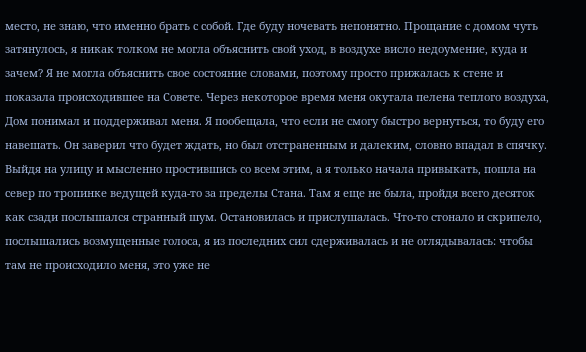место, не знаю, что именно брать с собой. Где буду ночевать непонятно. Прощание с домом чуть затянулось, я никак толком не могла объяснить свой уход, в воздухе висло недоумение, куда и зачем? Я не могла объяснить свое состояние словами, поэтому просто прижалась к стене и показала происходившее на Совете. Через некоторое время меня окутала пелена теплого воздуха, Дом понимал и поддерживал меня. Я пообещала, что если не смогу быстро вернуться, то буду его навешать. Он заверил что будет ждать, но был отстраненным и далеким, словно впадал в спячку.
Выйдя на улицу и мысленно простившись со всем этим, а я только начала привыкать, пошла на север по тропинке ведущей куда-то за пределы Стана. Там я еще не была, пройдя всего десяток как сзади послышался странный шум. Остановилась и прислушалась. Что-то стонало и скрипело, послышались возмущенные голоса, я из последних сил сдерживалась и не оглядывалась: чтобы там не происходило меня, это уже не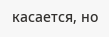касается, но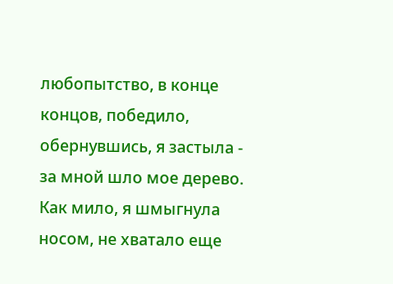любопытство, в конце концов, победило, обернувшись, я застыла - за мной шло мое дерево. Как мило, я шмыгнула носом, не хватало еще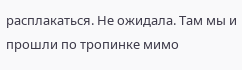расплакаться. Не ожидала. Там мы и прошли по тропинке мимо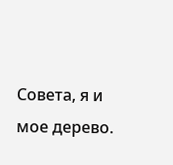Совета, я и мое дерево.